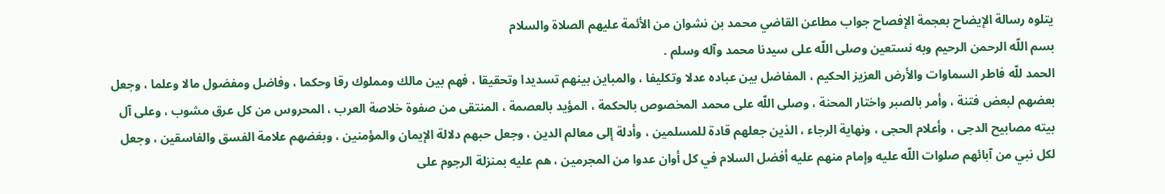يتلوه رسالة الإيضاح بعجمة الإفصاح جواب مطاعن القاضي محمد بن نشوان من الأئمة عليهم الصلاة والسلام
بسم اللّه الرحمن الرحيم وبه نستعين وصلى اللّه على سيدنا محمد وآله وسلم .
الحمد للّه فاطر السماوات والأرض العزيز الحكيم ، المفاضل بين عباده عدلا وتكليفا ، والمباين بينهم تسديدا وتحقيقا ، فهم بين مالك ومملوك رقا وحكما ، وفاضل ومفضول مالا وعلما ، وجعل بعضهم لبعض فتنة ، وأمر بالصبر واختار المحنة ، وصلى اللّه على محمد المخصوص بالحكمة ، المؤيد بالعصمة ، المنتقى من صفوة خلاصة العرب ، المحروس من كل عرق مشوب ، وعلى آل بيته مصابيح الدجى ، وأعلام الحجى ، ونهاية الرجاء ، الذين جعلهم قادة للمسلمين ، وأدلة إلى معالم الدين ، وجعل حبهم دلالة الإيمان والمؤمنين ، وبغضهم علامة الفسق والفاسقين ، وجعل لكل نبي من آبائهم صلوات اللّه عليه وإمام منهم عليه أفضل السلام في كل أوان عدوا من المجرمين ، هم عليه بمنزلة الرجوم على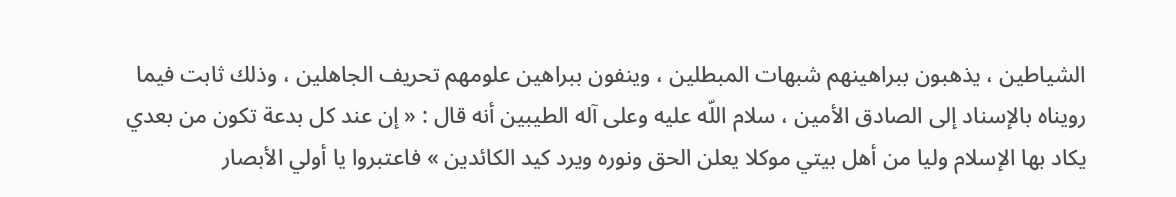الشياطين ، يذهبون ببراهينهم شبهات المبطلين ، وينفون ببراهين علومهم تحريف الجاهلين ، وذلك ثابت فيما رويناه بالإسناد إلى الصادق الأمين ، سلام اللّه عليه وعلى آله الطيبين أنه قال : « إن عند كل بدعة تكون من بعدي يكاد بها الإسلام وليا من أهل بيتي موكلا يعلن الحق ونوره ويرد كيد الكائدين » فاعتبروا يا أولي الأبصار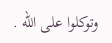وتوكلوا على اللّه .